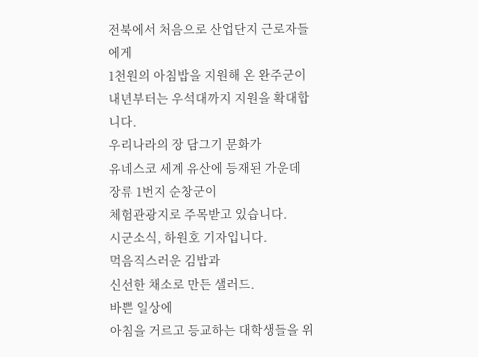전북에서 처음으로 산업단지 근로자들에게
1천원의 아침밥을 지원해 온 완주군이
내년부터는 우석대까지 지원을 확대합니다.
우리나라의 장 담그기 문화가
유네스코 세계 유산에 등재된 가운데
장류 1번지 순창군이
체험관광지로 주목받고 있습니다.
시군소식, 하원호 기자입니다.
먹음직스러운 김밥과
신선한 채소로 만든 샐러드.
바쁜 일상에
아침을 거르고 등교하는 대학생들을 위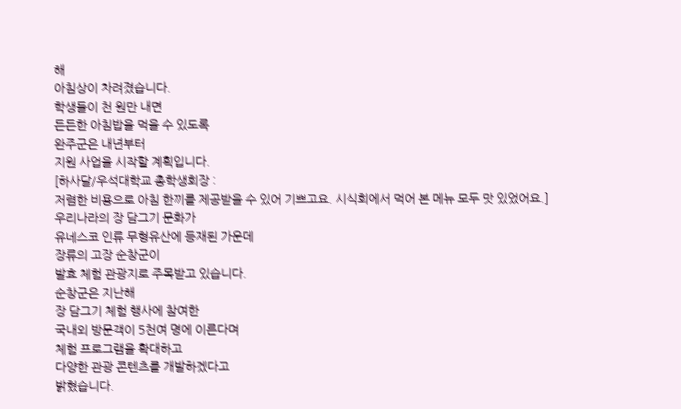해
아침상이 차려졌습니다.
학생들이 천 원만 내면
든든한 아침밥을 먹을 수 있도록
완주군은 내년부터
지원 사업을 시작할 계획입니다.
[하사달/우석대학교 총학생회장 :
저렴한 비용으로 아침 한끼를 제공받을 수 있어 기쁘고요. 시식회에서 먹어 본 메뉴 모두 맛 있었어요.]
우리나라의 장 담그기 문화가
유네스코 인류 무형유산에 등재된 가운데
장류의 고장 순창군이
발효 체험 관광지로 주목받고 있습니다.
순창군은 지난해
장 담그기 체험 행사에 참여한
국내외 방문객이 5천여 명에 이른다며
체험 프로그램을 확대하고
다양한 관광 콘텐츠를 개발하겠다고
밝혔습니다.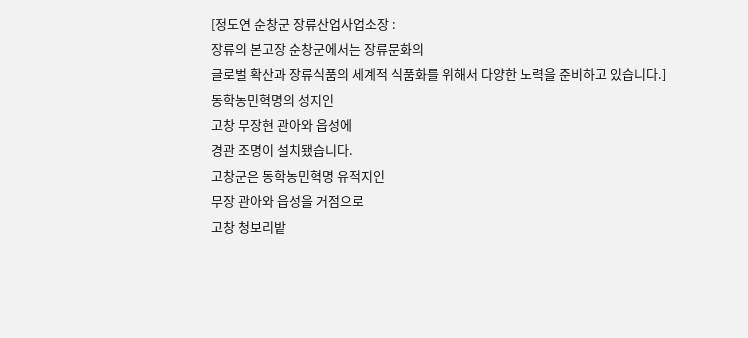[정도연 순창군 장류산업사업소장 :
장류의 본고장 순창군에서는 장류문화의
글로벌 확산과 장류식품의 세계적 식품화를 위해서 다양한 노력을 준비하고 있습니다.]
동학농민혁명의 성지인
고창 무장현 관아와 읍성에
경관 조명이 설치됐습니다.
고창군은 동학농민혁명 유적지인
무장 관아와 읍성을 거점으로
고창 청보리밭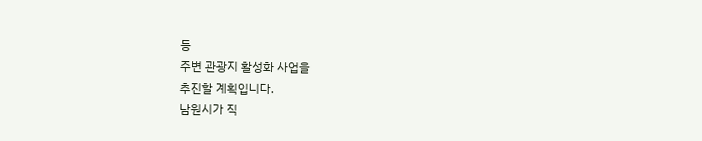등
주변 관광지 활성화 사업을
추진할 계획입니다.
남원시가 직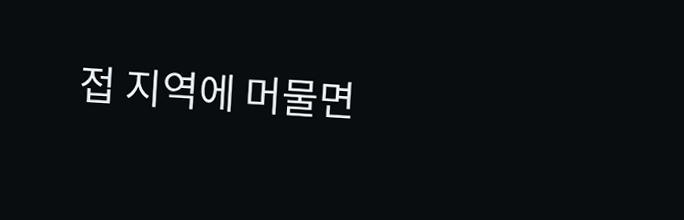접 지역에 머물면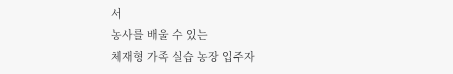서
농사를 배울 수 있는
체재형 가족 실습 농장 입주자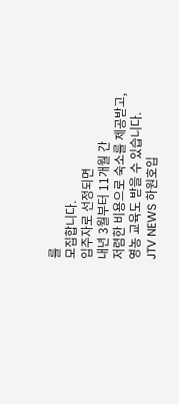를
모집합니다.
입주자로 선정되면
내년 3월부터 11개월 간
저렴한 비용으로 숙소를 제공받고,
영농 교육도 받을 수 있습니다.
JTV NEWS 하원호입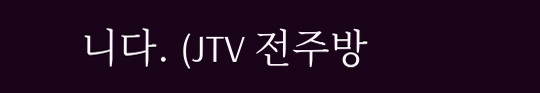니다. (JTV 전주방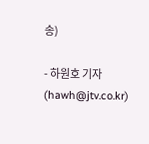송)

- 하원호 기자 (hawh@jtv.co.kr)